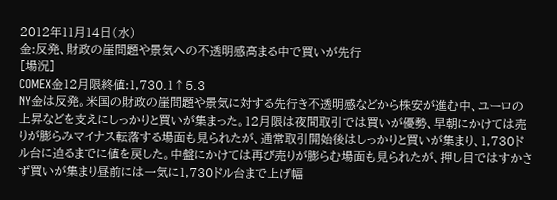2012年11月14日(水)
金:反発、財政の崖問題や景気への不透明感高まる中で買いが先行
[場況]
COMEX金12月限終値:1,730.1↑5.3
NY金は反発。米国の財政の崖問題や景気に対する先行き不透明感などから株安が進む中、ユーロの上昇などを支えにしっかりと買いが集まった。12月限は夜間取引では買いが優勢、早朝にかけては売りが膨らみマイナス転落する場面も見られたが、通常取引開始後はしっかりと買いが集まり、1,730ドル台に迫るまでに値を戻した。中盤にかけては再び売りが膨らむ場面も見られたが、押し目ではすかさず買いが集まり昼前には一気に1,730ドル台まで上げ幅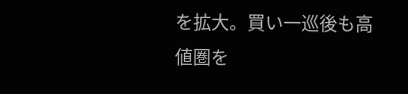を拡大。買い一巡後も高値圏を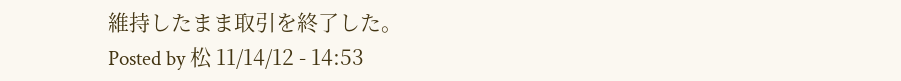維持したまま取引を終了した。
Posted by 松 11/14/12 - 14:53